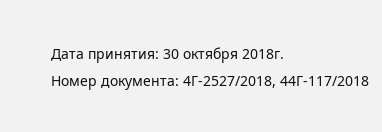Дата принятия: 30 октября 2018г.
Номер документа: 4Г-2527/2018, 44Г-117/2018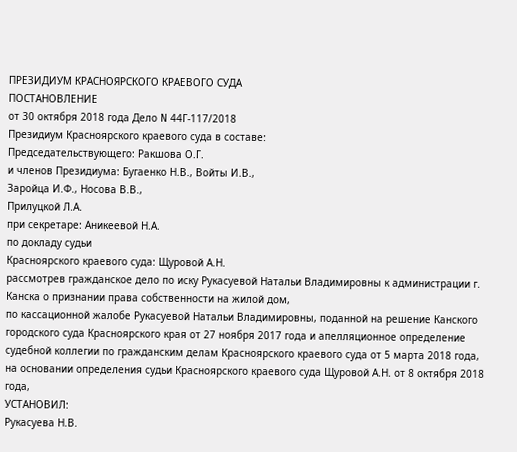ПРЕЗИДИУМ КРАСНОЯРСКОГО КРАЕВОГО СУДА
ПОСТАНОВЛЕНИЕ
от 30 октября 2018 года Дело N 44Г-117/2018
Президиум Красноярского краевого суда в составе:
Председательствующего: Ракшова О.Г.
и членов Президиума: Бугаенко Н.В., Войты И.В.,
Заройца И.Ф., Носова В.В.,
Прилуцкой Л.А.
при секретаре: Аникеевой Н.А.
по докладу судьи
Красноярского краевого суда: Щуровой А.Н.
рассмотрев гражданское дело по иску Рукасуевой Натальи Владимировны к администрации г. Канска о признании права собственности на жилой дом,
по кассационной жалобе Рукасуевой Натальи Владимировны, поданной на решение Канского городского суда Красноярского края от 27 ноября 2017 года и апелляционное определение судебной коллегии по гражданским делам Красноярского краевого суда от 5 марта 2018 года,
на основании определения судьи Красноярского краевого суда Щуровой А.Н. от 8 октября 2018 года,
УСТАНОВИЛ:
Рукасуева Н.В.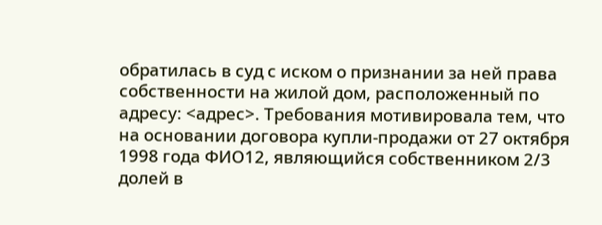обратилась в суд с иском о признании за ней права собственности на жилой дом, расположенный по адресу: <адрес>. Требования мотивировала тем, что на основании договора купли-продажи от 27 октября 1998 года ФИО12, являющийся собственником 2/3 долей в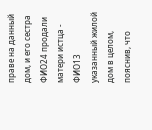праве на данный дом, и его сестра ФИО24 продали матери истца - ФИО13 указанный жилой дом в целом, пояснив, что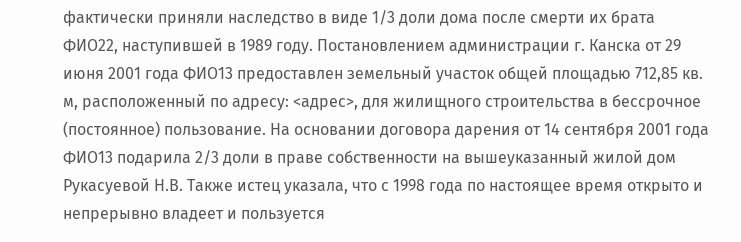фактически приняли наследство в виде 1/3 доли дома после смерти их брата ФИО22, наступившей в 1989 году. Постановлением администрации г. Канска от 29 июня 2001 года ФИО13 предоставлен земельный участок общей площадью 712,85 кв. м, расположенный по адресу: <адрес>, для жилищного строительства в бессрочное (постоянное) пользование. На основании договора дарения от 14 сентября 2001 года ФИО13 подарила 2/3 доли в праве собственности на вышеуказанный жилой дом Рукасуевой Н.В. Также истец указала, что с 1998 года по настоящее время открыто и непрерывно владеет и пользуется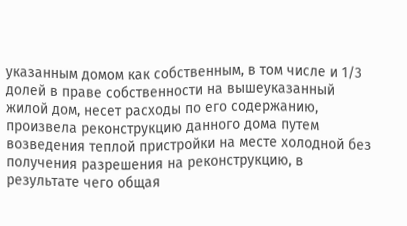указанным домом как собственным, в том числе и 1/3 долей в праве собственности на вышеуказанный жилой дом, несет расходы по его содержанию, произвела реконструкцию данного дома путем возведения теплой пристройки на месте холодной без получения разрешения на реконструкцию, в результате чего общая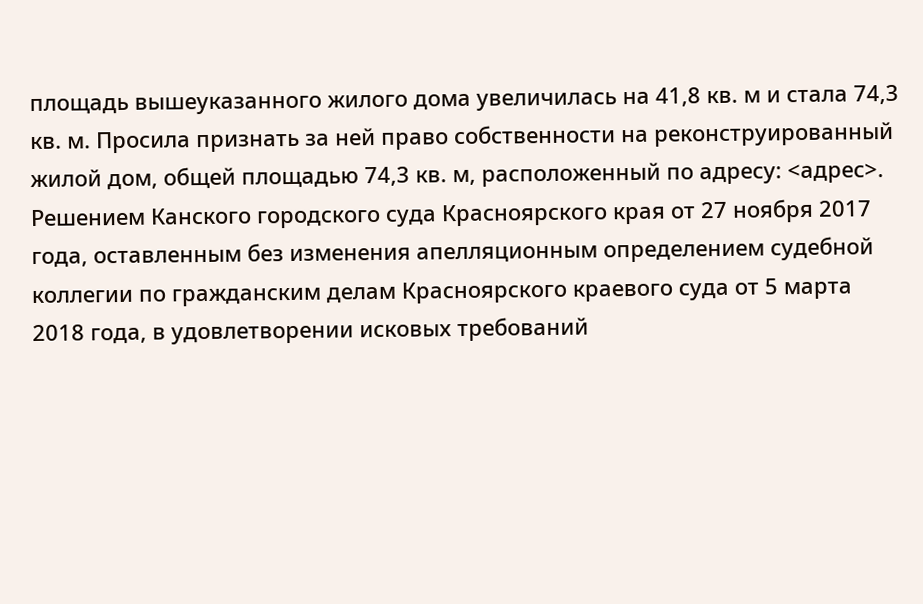площадь вышеуказанного жилого дома увеличилась на 41,8 кв. м и стала 74,3 кв. м. Просила признать за ней право собственности на реконструированный жилой дом, общей площадью 74,3 кв. м, расположенный по адресу: <адрес>.
Решением Канского городского суда Красноярского края от 27 ноября 2017 года, оставленным без изменения апелляционным определением судебной коллегии по гражданским делам Красноярского краевого суда от 5 марта 2018 года, в удовлетворении исковых требований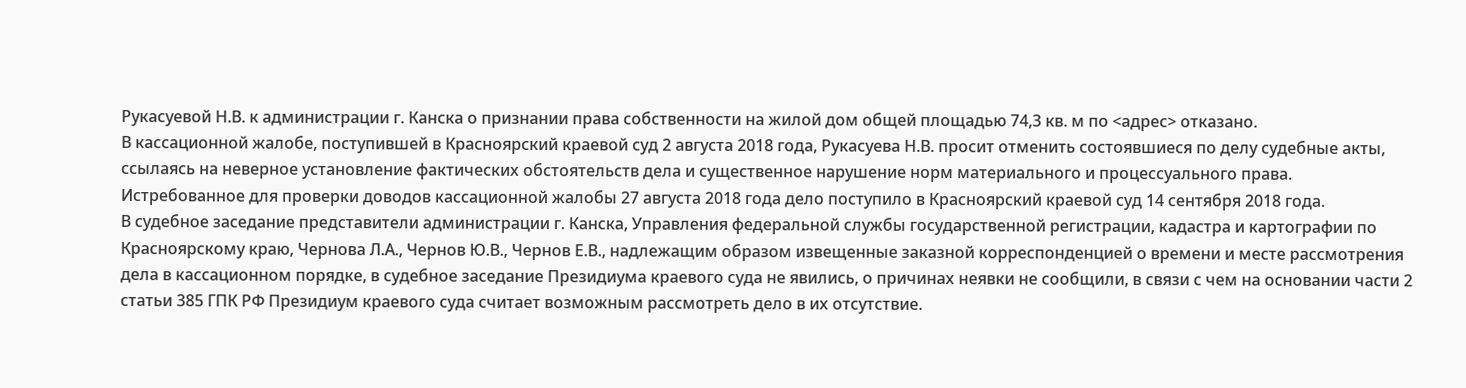Рукасуевой Н.В. к администрации г. Канска о признании права собственности на жилой дом общей площадью 74,3 кв. м по <адрес> отказано.
В кассационной жалобе, поступившей в Красноярский краевой суд 2 августа 2018 года, Рукасуева Н.В. просит отменить состоявшиеся по делу судебные акты, ссылаясь на неверное установление фактических обстоятельств дела и существенное нарушение норм материального и процессуального права.
Истребованное для проверки доводов кассационной жалобы 27 августа 2018 года дело поступило в Красноярский краевой суд 14 сентября 2018 года.
В судебное заседание представители администрации г. Канска, Управления федеральной службы государственной регистрации, кадастра и картографии по Красноярскому краю, Чернова Л.А., Чернов Ю.В., Чернов Е.В., надлежащим образом извещенные заказной корреспонденцией о времени и месте рассмотрения дела в кассационном порядке, в судебное заседание Президиума краевого суда не явились, о причинах неявки не сообщили, в связи с чем на основании части 2 статьи 385 ГПК РФ Президиум краевого суда считает возможным рассмотреть дело в их отсутствие.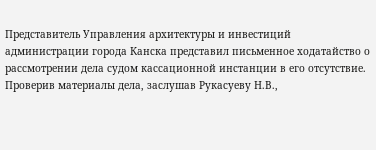Представитель Управления архитектуры и инвестиций администрации города Канска представил письменное ходатайство о рассмотрении дела судом кассационной инстанции в его отсутствие.
Проверив материалы дела, заслушав Рукасуеву Н.В.,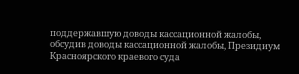поддержавшую доводы кассационной жалобы, обсудив доводы кассационной жалобы, Президиум Красноярского краевого суда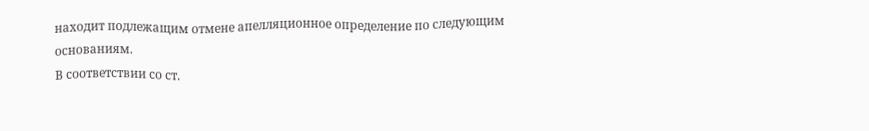находит подлежащим отмене апелляционное определение по следующим основаниям.
В соответствии со ст.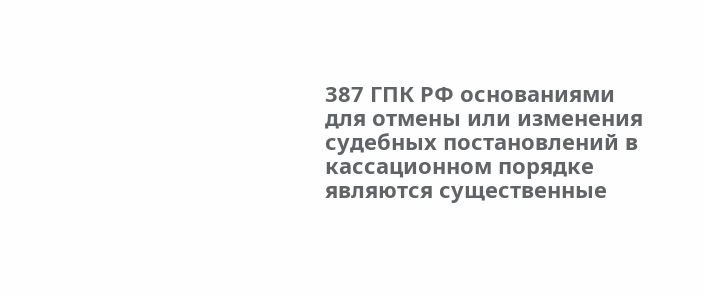387 ГПК РФ основаниями для отмены или изменения судебных постановлений в кассационном порядке являются существенные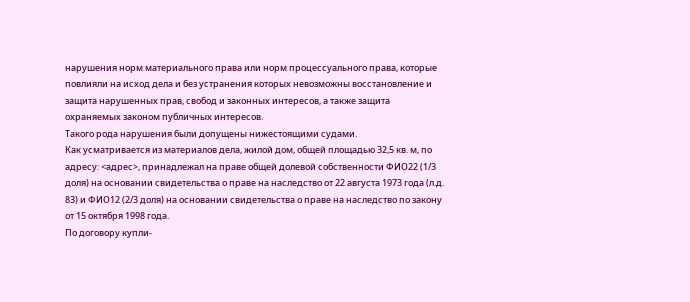нарушения норм материального права или норм процессуального права, которые повлияли на исход дела и без устранения которых невозможны восстановление и защита нарушенных прав, свобод и законных интересов, а также защита охраняемых законом публичных интересов.
Такого рода нарушения были допущены нижестоящими судами.
Как усматривается из материалов дела, жилой дом, общей площадью 32,5 кв. м, по адресу: <адрес>, принадлежал на праве общей долевой собственности ФИО22 (1/3 доля) на основании свидетельства о праве на наследство от 22 августа 1973 года (л.д. 83) и ФИО12 (2/3 доля) на основании свидетельства о праве на наследство по закону от 15 октября 1998 года.
По договору купли-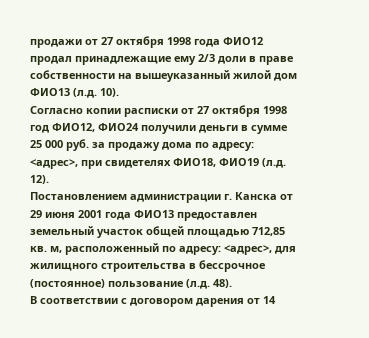продажи от 27 октября 1998 года ФИО12 продал принадлежащие ему 2/3 доли в праве собственности на вышеуказанный жилой дом ФИО13 (л.д. 10).
Согласно копии расписки от 27 октября 1998 год ФИО12, ФИО24 получили деньги в сумме 25 000 руб. за продажу дома по адресу: <адрес>, при свидетелях ФИО18, ФИО19 (л.д. 12).
Постановлением администрации г. Канска от 29 июня 2001 года ФИО13 предоставлен земельный участок общей площадью 712,85 кв. м, расположенный по адресу: <адрес>, для жилищного строительства в бессрочное (постоянное) пользование (л.д. 48).
В соответствии с договором дарения от 14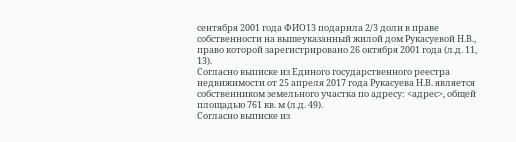сентября 2001 года ФИО13 подарила 2/3 доли в праве собственности на вышеуказанный жилой дом Рукасуевой Н.В., право которой зарегистрировано 26 октября 2001 года (л.д. 11, 13).
Согласно выписке из Единого государственного реестра недвижимости от 25 апреля 2017 года Рукасуева Н.В. является собственником земельного участка по адресу: <адрес>, общей площадью 761 кв. м (л.д. 49).
Согласно выписке из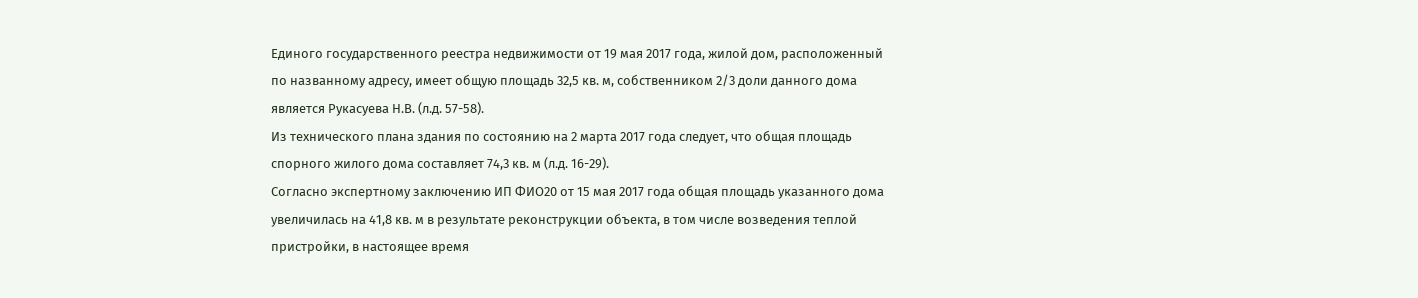Единого государственного реестра недвижимости от 19 мая 2017 года, жилой дом, расположенный по названному адресу, имеет общую площадь 32,5 кв. м, собственником 2/3 доли данного дома является Рукасуева Н.В. (л.д. 57-58).
Из технического плана здания по состоянию на 2 марта 2017 года следует, что общая площадь спорного жилого дома составляет 74,3 кв. м (л.д. 16-29).
Согласно экспертному заключению ИП ФИО20 от 15 мая 2017 года общая площадь указанного дома увеличилась на 41,8 кв. м в результате реконструкции объекта, в том числе возведения теплой пристройки, в настоящее время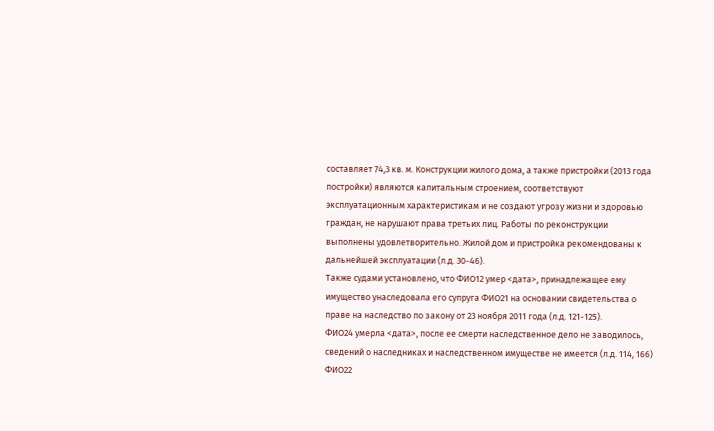составляет 74,3 кв. м. Конструкции жилого дома, а также пристройки (2013 года постройки) являются капитальным строением, соответствуют эксплуатационным характеристикам и не создают угрозу жизни и здоровью граждан, не нарушают права третьих лиц. Работы по реконструкции выполнены удовлетворительно. Жилой дом и пристройка рекомендованы к дальнейшей эксплуатации (л.д. 30-46).
Также судами установлено, что ФИО12 умер <дата>, принадлежащее ему имущество унаследовала его супруга ФИО21 на основании свидетельства о праве на наследство по закону от 23 ноября 2011 года (л.д. 121-125).
ФИО24 умерла <дата>, после ее смерти наследственное дело не заводилось, сведений о наследниках и наследственном имуществе не имеется (л.д. 114, 166)
ФИО22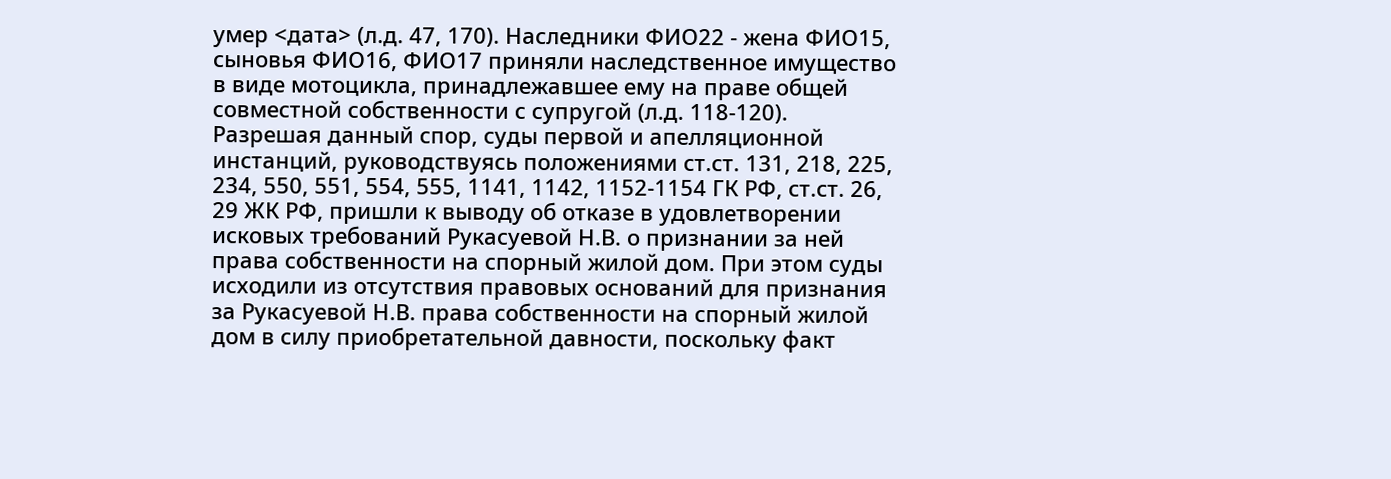умер <дата> (л.д. 47, 170). Наследники ФИО22 - жена ФИО15, сыновья ФИО16, ФИО17 приняли наследственное имущество в виде мотоцикла, принадлежавшее ему на праве общей совместной собственности с супругой (л.д. 118-120).
Разрешая данный спор, суды первой и апелляционной инстанций, руководствуясь положениями ст.ст. 131, 218, 225, 234, 550, 551, 554, 555, 1141, 1142, 1152-1154 ГК РФ, ст.ст. 26, 29 ЖК РФ, пришли к выводу об отказе в удовлетворении исковых требований Рукасуевой Н.В. о признании за ней права собственности на спорный жилой дом. При этом суды исходили из отсутствия правовых оснований для признания за Рукасуевой Н.В. права собственности на спорный жилой дом в силу приобретательной давности, поскольку факт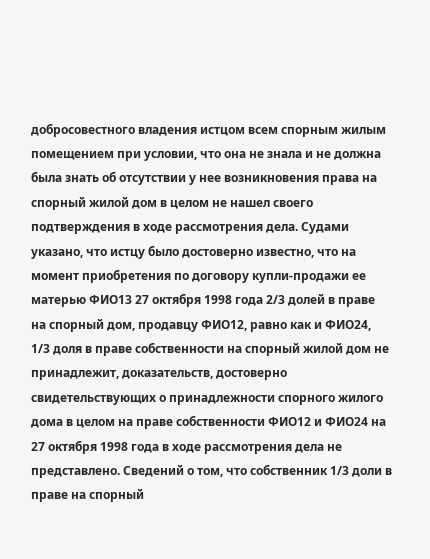добросовестного владения истцом всем спорным жилым помещением при условии, что она не знала и не должна была знать об отсутствии у нее возникновения права на спорный жилой дом в целом не нашел своего подтверждения в ходе рассмотрения дела. Судами указано, что истцу было достоверно известно, что на момент приобретения по договору купли-продажи ее матерью ФИО13 27 октября 1998 года 2/3 долей в праве на спорный дом, продавцу ФИО12, равно как и ФИО24, 1/3 доля в праве собственности на спорный жилой дом не принадлежит, доказательств, достоверно свидетельствующих о принадлежности спорного жилого дома в целом на праве собственности ФИО12 и ФИО24 на 27 октября 1998 года в ходе рассмотрения дела не представлено. Сведений о том, что собственник 1/3 доли в праве на спорный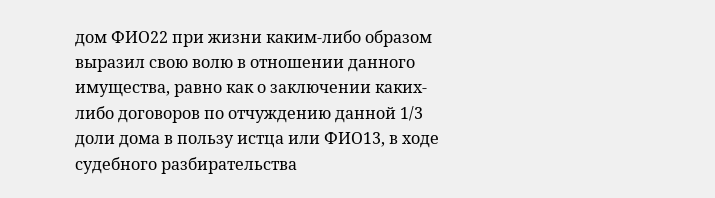дом ФИО22 при жизни каким-либо образом выразил свою волю в отношении данного имущества, равно как о заключении каких-либо договоров по отчуждению данной 1/3 доли дома в пользу истца или ФИО13, в ходе судебного разбирательства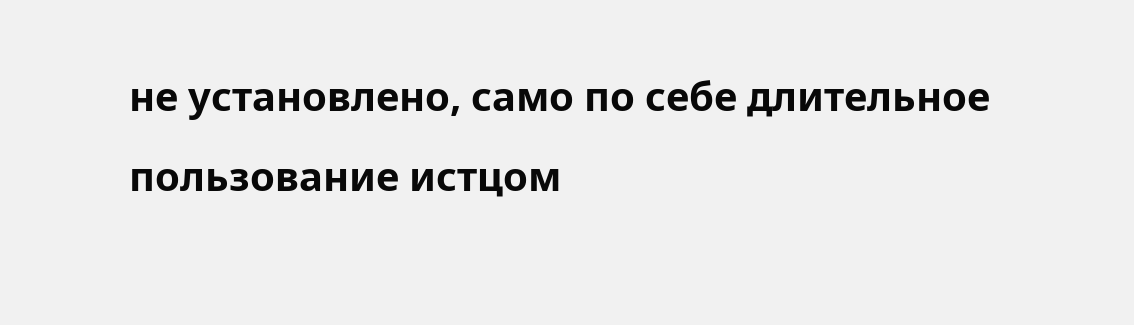не установлено, само по себе длительное пользование истцом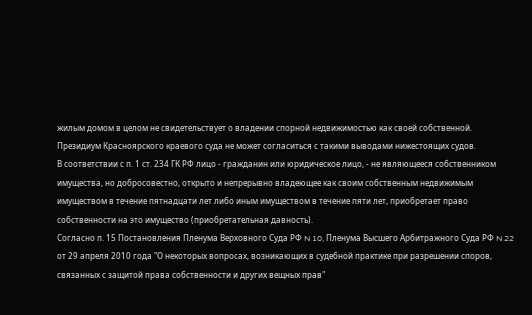жилым домом в целом не свидетельствует о владении спорной недвижимостью как своей собственной.
Президиум Красноярского краевого суда не может согласиться с такими выводами нижестоящих судов.
В соответствии с п. 1 ст. 234 ГК РФ лицо - гражданин или юридическое лицо, - не являющееся собственником имущества, но добросовестно, открыто и непрерывно владеющее как своим собственным недвижимым имуществом в течение пятнадцати лет либо иным имуществом в течение пяти лет, приобретает право собственности на это имущество (приобретательная давность).
Согласно п. 15 Постановления Пленума Верховного Суда РФ N 10, Пленума Высшего Арбитражного Суда РФ N 22 от 29 апреля 2010 года "О некоторых вопросах, возникающих в судебной практике при разрешении споров, связанных с защитой права собственности и других вещных прав"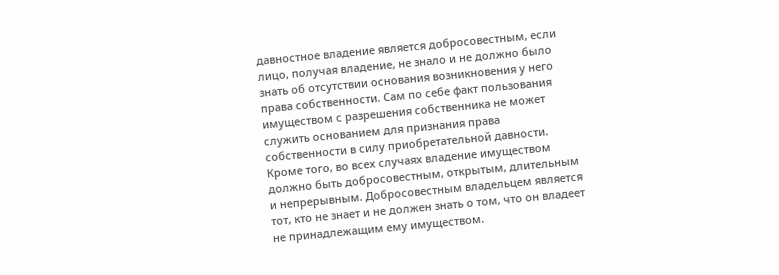давностное владение является добросовестным, если лицо, получая владение, не знало и не должно было знать об отсутствии основания возникновения у него права собственности. Сам по себе факт пользования имуществом с разрешения собственника не может служить основанием для признания права собственности в силу приобретательной давности. Кроме того, во всех случаях владение имуществом должно быть добросовестным, открытым, длительным и непрерывным. Добросовестным владельцем является тот, кто не знает и не должен знать о том, что он владеет не принадлежащим ему имуществом.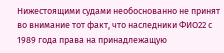Нижестоящими судами необоснованно не принят во внимание тот факт, что наследники ФИО22 с 1989 года права на принадлежащую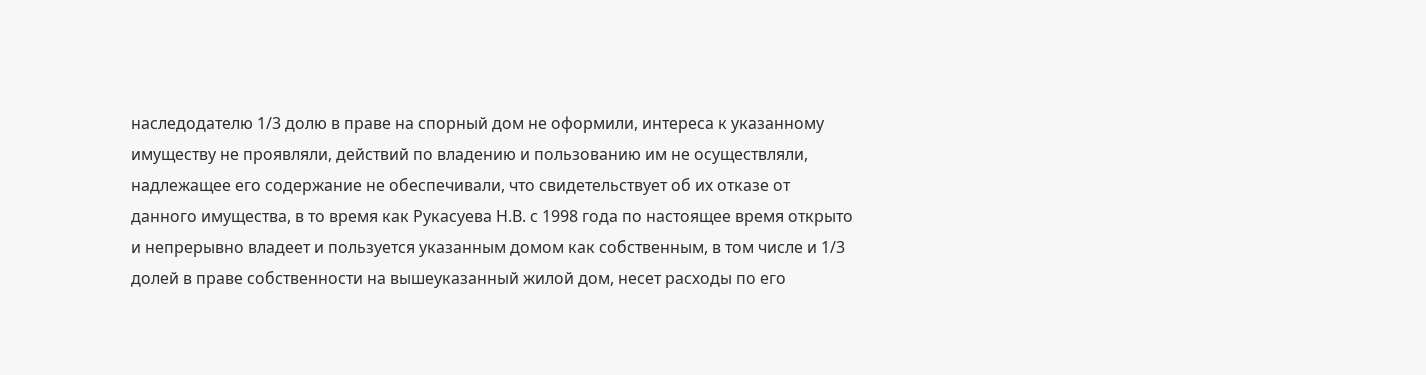наследодателю 1/3 долю в праве на спорный дом не оформили, интереса к указанному имуществу не проявляли, действий по владению и пользованию им не осуществляли, надлежащее его содержание не обеспечивали, что свидетельствует об их отказе от данного имущества, в то время как Рукасуева Н.В. с 1998 года по настоящее время открыто и непрерывно владеет и пользуется указанным домом как собственным, в том числе и 1/3 долей в праве собственности на вышеуказанный жилой дом, несет расходы по его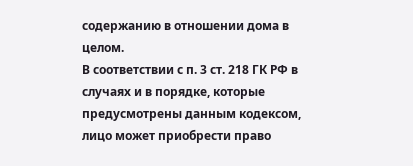содержанию в отношении дома в целом.
В соответствии с п. 3 ст. 218 ГК РФ в случаях и в порядке, которые предусмотрены данным кодексом, лицо может приобрести право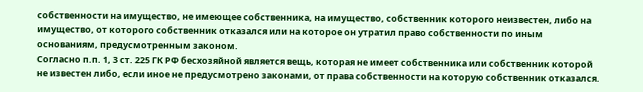собственности на имущество, не имеющее собственника, на имущество, собственник которого неизвестен, либо на имущество, от которого собственник отказался или на которое он утратил право собственности по иным основаниям, предусмотренным законом.
Согласно п.п. 1, 3 ст. 225 ГК РФ бесхозяйной является вещь, которая не имеет собственника или собственник которой не известен либо, если иное не предусмотрено законами, от права собственности на которую собственник отказался.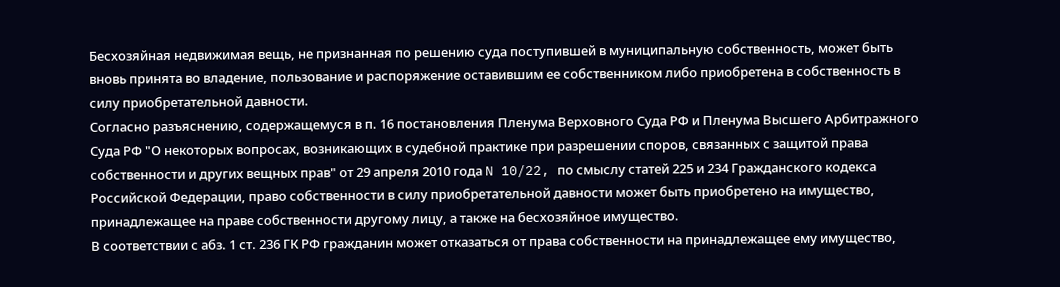Бесхозяйная недвижимая вещь, не признанная по решению суда поступившей в муниципальную собственность, может быть вновь принята во владение, пользование и распоряжение оставившим ее собственником либо приобретена в собственность в силу приобретательной давности.
Согласно разъяснению, содержащемуся в п. 16 постановления Пленума Верховного Суда РФ и Пленума Высшего Арбитражного Суда РФ "О некоторых вопросах, возникающих в судебной практике при разрешении споров, связанных с защитой права собственности и других вещных прав" от 29 апреля 2010 года N 10/22, по смыслу статей 225 и 234 Гражданского кодекса Российской Федерации, право собственности в силу приобретательной давности может быть приобретено на имущество, принадлежащее на праве собственности другому лицу, а также на бесхозяйное имущество.
В соответствии с абз. 1 ст. 236 ГК РФ гражданин может отказаться от права собственности на принадлежащее ему имущество,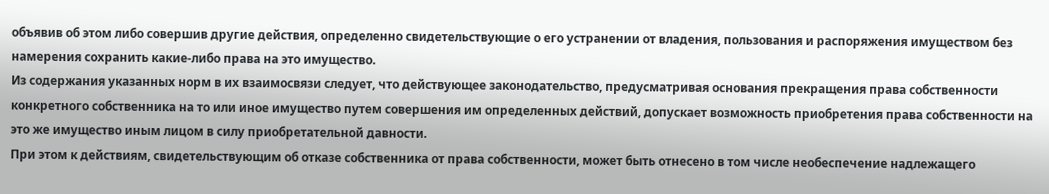объявив об этом либо совершив другие действия, определенно свидетельствующие о его устранении от владения, пользования и распоряжения имуществом без намерения сохранить какие-либо права на это имущество.
Из содержания указанных норм в их взаимосвязи следует, что действующее законодательство, предусматривая основания прекращения права собственности конкретного собственника на то или иное имущество путем совершения им определенных действий, допускает возможность приобретения права собственности на это же имущество иным лицом в силу приобретательной давности.
При этом к действиям, свидетельствующим об отказе собственника от права собственности, может быть отнесено в том числе необеспечение надлежащего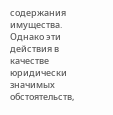содержания имущества.
Однако эти действия в качестве юридически значимых обстоятельств,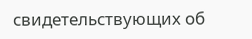свидетельствующих об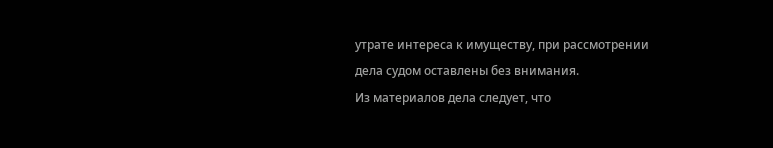утрате интереса к имуществу, при рассмотрении дела судом оставлены без внимания.
Из материалов дела следует, что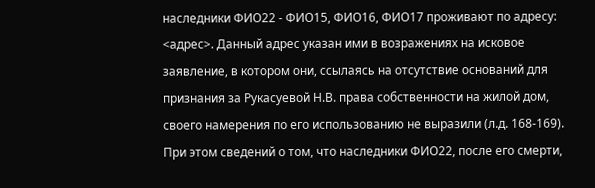наследники ФИО22 - ФИО15, ФИО16, ФИО17 проживают по адресу: <адрес>. Данный адрес указан ими в возражениях на исковое заявление, в котором они, ссылаясь на отсутствие оснований для признания за Рукасуевой Н.В. права собственности на жилой дом, своего намерения по его использованию не выразили (л.д. 168-169). При этом сведений о том, что наследники ФИО22, после его смерти,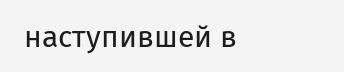наступившей в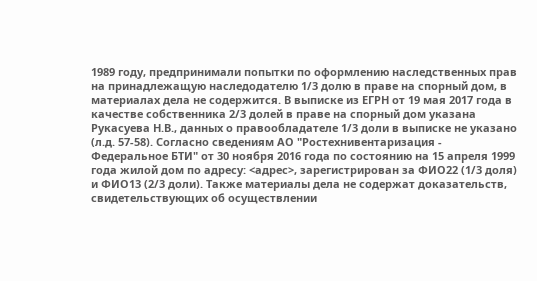1989 году, предпринимали попытки по оформлению наследственных прав на принадлежащую наследодателю 1/3 долю в праве на спорный дом, в материалах дела не содержится. В выписке из ЕГРН от 19 мая 2017 года в качестве собственника 2/3 долей в праве на спорный дом указана Рукасуева Н.В., данных о правообладателе 1/3 доли в выписке не указано (л.д. 57-58). Согласно сведениям АО "Ростехнивентаризация - Федеральное БТИ" от 30 ноября 2016 года по состоянию на 15 апреля 1999 года жилой дом по адресу: <адрес>, зарегистрирован за ФИО22 (1/3 доля) и ФИО13 (2/3 доли). Также материалы дела не содержат доказательств, свидетельствующих об осуществлении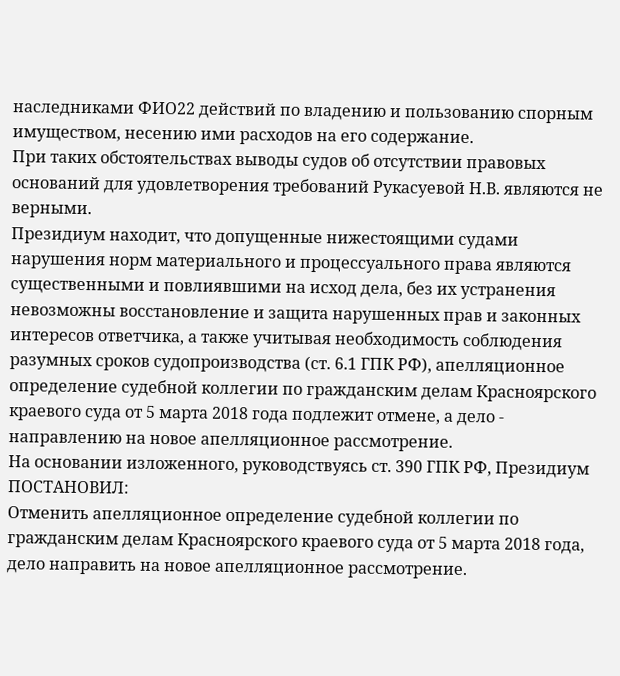наследниками ФИО22 действий по владению и пользованию спорным имуществом, несению ими расходов на его содержание.
При таких обстоятельствах выводы судов об отсутствии правовых оснований для удовлетворения требований Рукасуевой Н.В. являются не верными.
Президиум находит, что допущенные нижестоящими судами нарушения норм материального и процессуального права являются существенными и повлиявшими на исход дела, без их устранения невозможны восстановление и защита нарушенных прав и законных интересов ответчика, а также учитывая необходимость соблюдения разумных сроков судопроизводства (ст. 6.1 ГПК РФ), апелляционное определение судебной коллегии по гражданским делам Красноярского краевого суда от 5 марта 2018 года подлежит отмене, а дело - направлению на новое апелляционное рассмотрение.
На основании изложенного, руководствуясь ст. 390 ГПК РФ, Президиум
ПОСТАНОВИЛ:
Отменить апелляционное определение судебной коллегии по гражданским делам Красноярского краевого суда от 5 марта 2018 года, дело направить на новое апелляционное рассмотрение.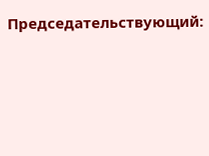Председательствующий: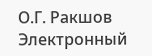О.Г. Ракшов
Электронный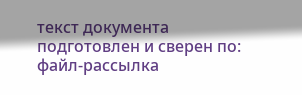текст документа
подготовлен и сверен по:
файл-рассылка